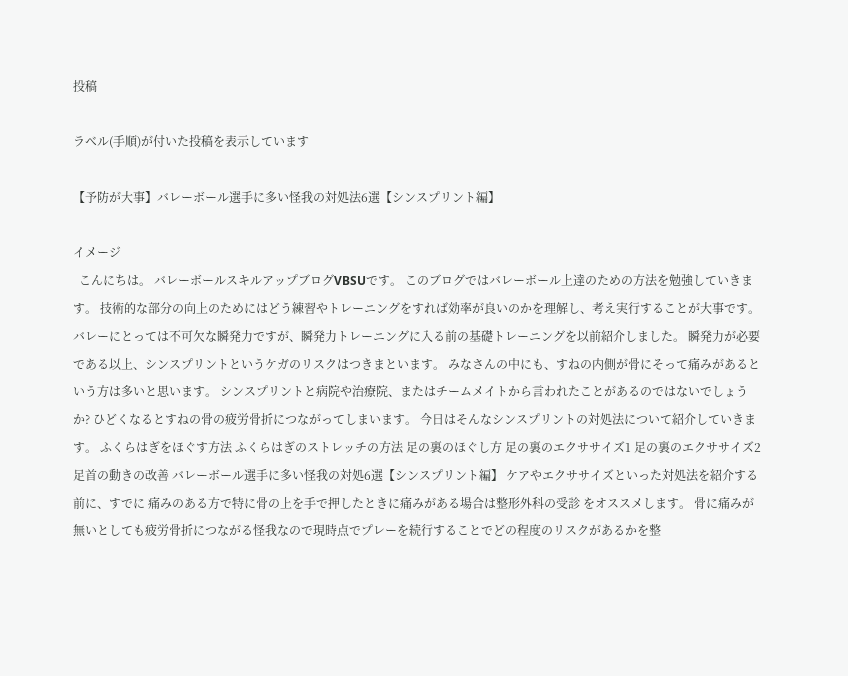投稿

ラベル(手順)が付いた投稿を表示しています

【予防が大事】バレーボール選手に多い怪我の対処法6選【シンスプリント編】

イメージ
  こんにちは。 バレーボールスキルアップブログVBSUです。 このブログではバレーボール上達のための方法を勉強していきます。 技術的な部分の向上のためにはどう練習やトレーニングをすれば効率が良いのかを理解し、考え実行することが大事です。 バレーにとっては不可欠な瞬発力ですが、瞬発力トレーニングに入る前の基礎トレーニングを以前紹介しました。 瞬発力が必要である以上、シンスプリントというケガのリスクはつきまといます。 みなさんの中にも、すねの内側が骨にそって痛みがあるという方は多いと思います。 シンスプリントと病院や治療院、またはチームメイトから言われたことがあるのではないでしょうか? ひどくなるとすねの骨の疲労骨折につながってしまいます。 今日はそんなシンスプリントの対処法について紹介していきます。 ふくらはぎをほぐす方法 ふくらはぎのストレッチの方法 足の裏のほぐし方 足の裏のエクササイズ1 足の裏のエクササイズ2 足首の動きの改善 バレーボール選手に多い怪我の対処6選【シンスプリント編】 ケアやエクササイズといった対処法を紹介する前に、すでに 痛みのある方で特に骨の上を手で押したときに痛みがある場合は整形外科の受診 をオススメします。 骨に痛みが無いとしても疲労骨折につながる怪我なので現時点でプレーを続行することでどの程度のリスクがあるかを整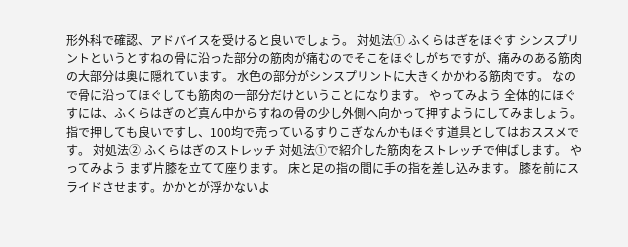形外科で確認、アドバイスを受けると良いでしょう。 対処法① ふくらはぎをほぐす シンスプリントというとすねの骨に沿った部分の筋肉が痛むのでそこをほぐしがちですが、痛みのある筋肉の大部分は奥に隠れています。 水色の部分がシンスプリントに大きくかかわる筋肉です。 なので骨に沿ってほぐしても筋肉の一部分だけということになります。 やってみよう 全体的にほぐすには、ふくらはぎのど真ん中からすねの骨の少し外側へ向かって押すようにしてみましょう。 指で押しても良いですし、100均で売っているすりこぎなんかもほぐす道具としてはおススメです。 対処法② ふくらはぎのストレッチ 対処法①で紹介した筋肉をストレッチで伸ばします。 やってみよう まず片膝を立てて座ります。 床と足の指の間に手の指を差し込みます。 膝を前にスライドさせます。かかとが浮かないよ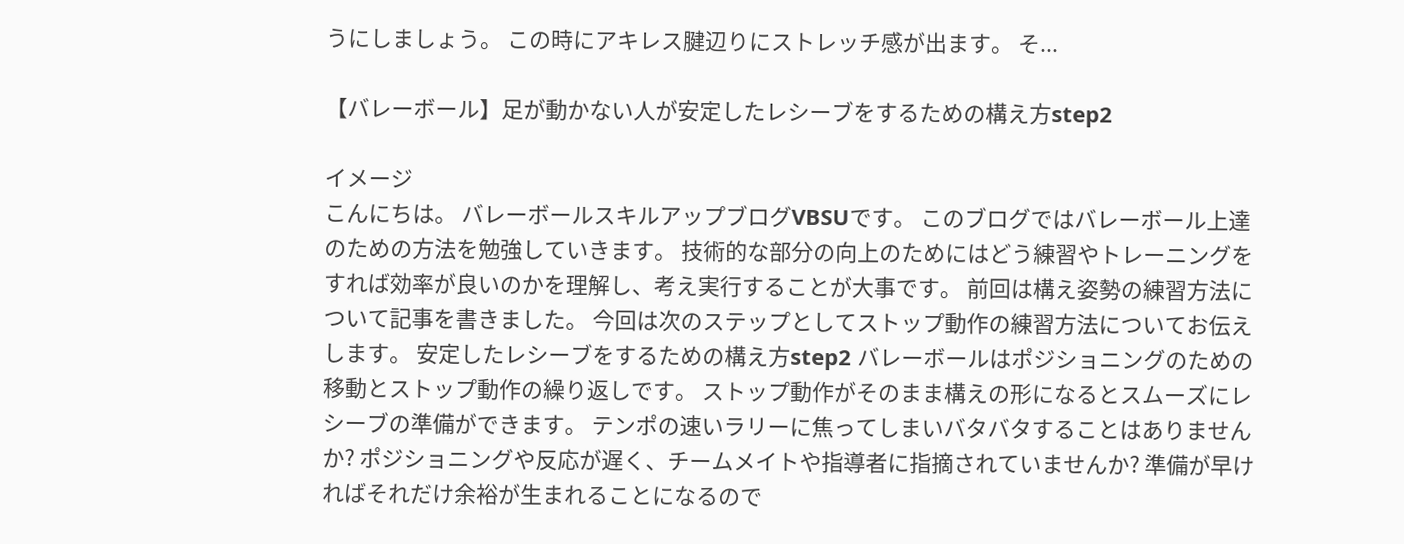うにしましょう。 この時にアキレス腱辺りにストレッチ感が出ます。 そ...

【バレーボール】足が動かない人が安定したレシーブをするための構え方step2

イメージ
こんにちは。 バレーボールスキルアップブログVBSUです。 このブログではバレーボール上達のための方法を勉強していきます。 技術的な部分の向上のためにはどう練習やトレーニングをすれば効率が良いのかを理解し、考え実行することが大事です。 前回は構え姿勢の練習方法について記事を書きました。 今回は次のステップとしてストップ動作の練習方法についてお伝えします。 安定したレシーブをするための構え方step2 バレーボールはポジショニングのための移動とストップ動作の繰り返しです。 ストップ動作がそのまま構えの形になるとスムーズにレシーブの準備ができます。 テンポの速いラリーに焦ってしまいバタバタすることはありませんか? ポジショニングや反応が遅く、チームメイトや指導者に指摘されていませんか? 準備が早ければそれだけ余裕が生まれることになるので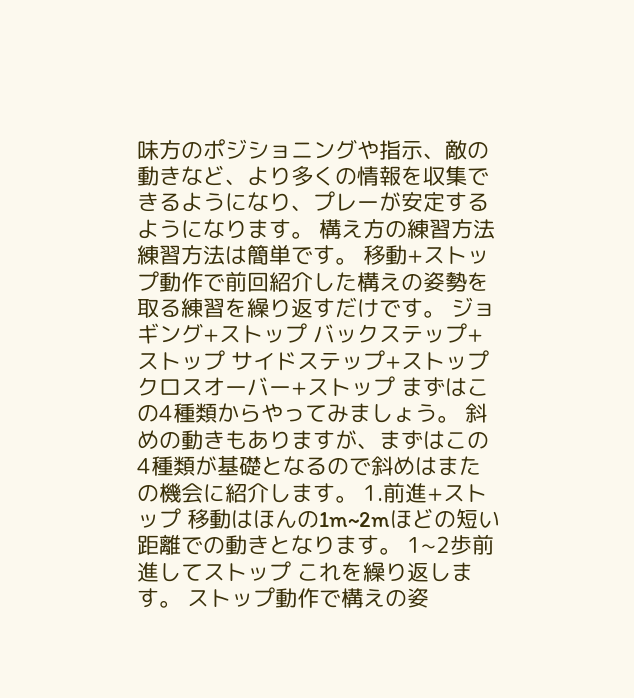味方のポジショニングや指示、敵の動きなど、より多くの情報を収集できるようになり、プレーが安定するようになります。 構え方の練習方法 練習方法は簡単です。 移動+ストップ動作で前回紹介した構えの姿勢を取る練習を繰り返すだけです。 ジョギング+ストップ バックステップ+ストップ サイドステップ+ストップ クロスオーバー+ストップ まずはこの4種類からやってみましょう。 斜めの動きもありますが、まずはこの4種類が基礎となるので斜めはまたの機会に紹介します。 1.前進+ストップ 移動はほんの1m~2mほどの短い距離での動きとなります。 1~2歩前進してストップ これを繰り返します。 ストップ動作で構えの姿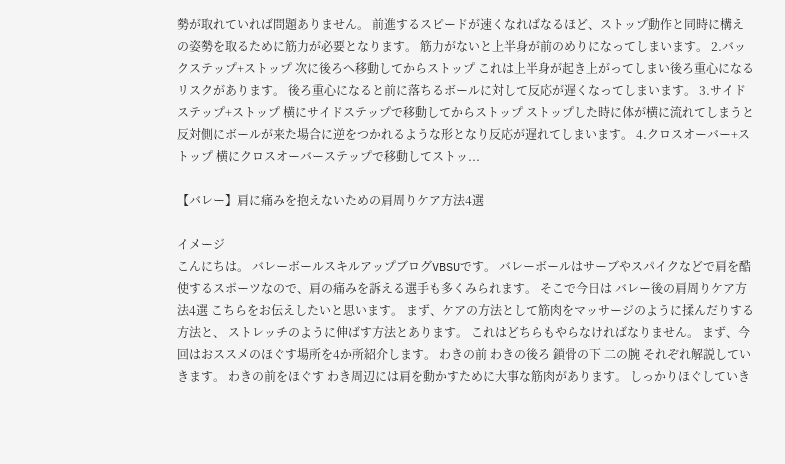勢が取れていれば問題ありません。 前進するスピードが速くなればなるほど、ストップ動作と同時に構えの姿勢を取るために筋力が必要となります。 筋力がないと上半身が前のめりになってしまいます。 2.バックステップ+ストップ 次に後ろへ移動してからストップ これは上半身が起き上がってしまい後ろ重心になるリスクがあります。 後ろ重心になると前に落ちるボールに対して反応が遅くなってしまいます。 3.サイドステップ+ストップ 横にサイドステップで移動してからストップ ストップした時に体が横に流れてしまうと反対側にボールが来た場合に逆をつかれるような形となり反応が遅れてしまいます。 4.クロスオーバー+ストップ 横にクロスオーバーステップで移動してストッ...

【バレー】肩に痛みを抱えないための肩周りケア方法4選

イメージ
こんにちは。 バレーボールスキルアップブログVBSUです。 バレーボールはサーブやスパイクなどで肩を酷使するスポーツなので、肩の痛みを訴える選手も多くみられます。 そこで今日は バレー後の肩周りケア方法4選 こちらをお伝えしたいと思います。 まず、ケアの方法として筋肉をマッサージのように揉んだりする方法と、 ストレッチのように伸ばす方法とあります。 これはどちらもやらなければなりません。 まず、今回はおススメのほぐす場所を4か所紹介します。 わきの前 わきの後ろ 鎖骨の下 二の腕 それぞれ解説していきます。 わきの前をほぐす わき周辺には肩を動かすために大事な筋肉があります。 しっかりほぐしていき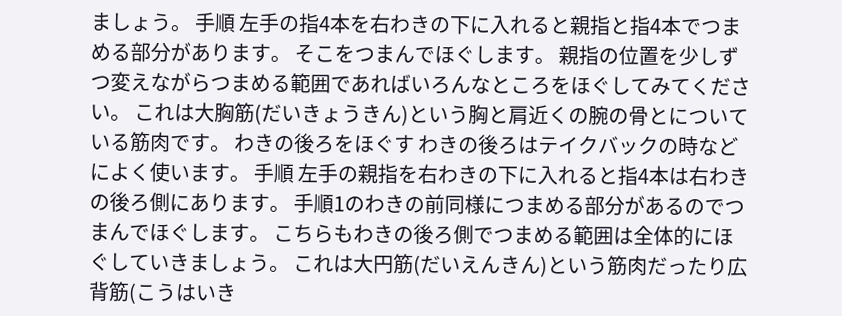ましょう。 手順 左手の指4本を右わきの下に入れると親指と指4本でつまめる部分があります。 そこをつまんでほぐします。 親指の位置を少しずつ変えながらつまめる範囲であればいろんなところをほぐしてみてください。 これは大胸筋(だいきょうきん)という胸と肩近くの腕の骨とについている筋肉です。 わきの後ろをほぐす わきの後ろはテイクバックの時などによく使います。 手順 左手の親指を右わきの下に入れると指4本は右わきの後ろ側にあります。 手順1のわきの前同様につまめる部分があるのでつまんでほぐします。 こちらもわきの後ろ側でつまめる範囲は全体的にほぐしていきましょう。 これは大円筋(だいえんきん)という筋肉だったり広背筋(こうはいき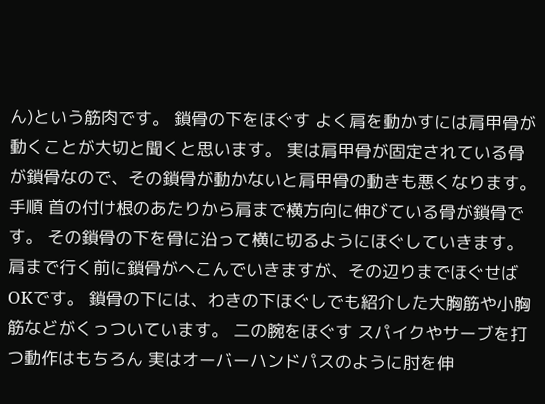ん)という筋肉です。 鎖骨の下をほぐす よく肩を動かすには肩甲骨が動くことが大切と聞くと思います。 実は肩甲骨が固定されている骨が鎖骨なので、その鎖骨が動かないと肩甲骨の動きも悪くなります。 手順 首の付け根のあたりから肩まで横方向に伸びている骨が鎖骨です。 その鎖骨の下を骨に沿って横に切るようにほぐしていきます。 肩まで行く前に鎖骨がへこんでいきますが、その辺りまでほぐせばOKです。 鎖骨の下には、わきの下ほぐしでも紹介した大胸筋や小胸筋などがくっついています。 二の腕をほぐす スパイクやサーブを打つ動作はもちろん 実はオーバーハンドパスのように肘を伸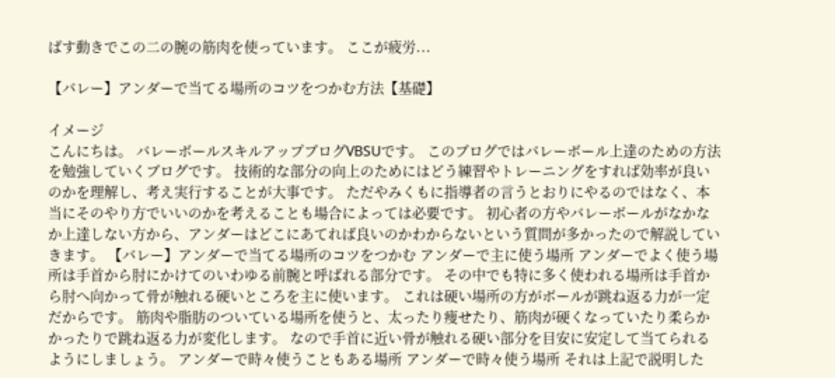ばす動きでこの二の腕の筋肉を使っています。 ここが疲労...

【バレー】アンダーで当てる場所のコツをつかむ方法【基礎】

イメージ
こんにちは。 バレーボールスキルアップブログVBSUです。 このブログではバレーボール上達のための方法を勉強していくブログです。 技術的な部分の向上のためにはどう練習やトレーニングをすれば効率が良いのかを理解し、考え実行することが大事です。 ただやみくもに指導者の言うとおりにやるのではなく、本当にそのやり方でいいのかを考えることも場合によっては必要です。 初心者の方やバレーボールがなかなか上達しない方から、アンダーはどこにあてれば良いのかわからないという質問が多かったので解説していきます。 【バレー】アンダーで当てる場所のコツをつかむ アンダーで主に使う場所 アンダーでよく使う場所は手首から肘にかけてのいわゆる前腕と呼ばれる部分です。 その中でも特に多く使われる場所は手首から肘へ向かって骨が触れる硬いところを主に使います。 これは硬い場所の方がボールが跳ね返る力が一定だからです。 筋肉や脂肪のついている場所を使うと、太ったり痩せたり、筋肉が硬くなっていたり柔らかかったりで跳ね返る力が変化します。 なので手首に近い骨が触れる硬い部分を目安に安定して当てられるようにしましょう。 アンダーで時々使うこともある場所 アンダーで時々使う場所 それは上記で説明した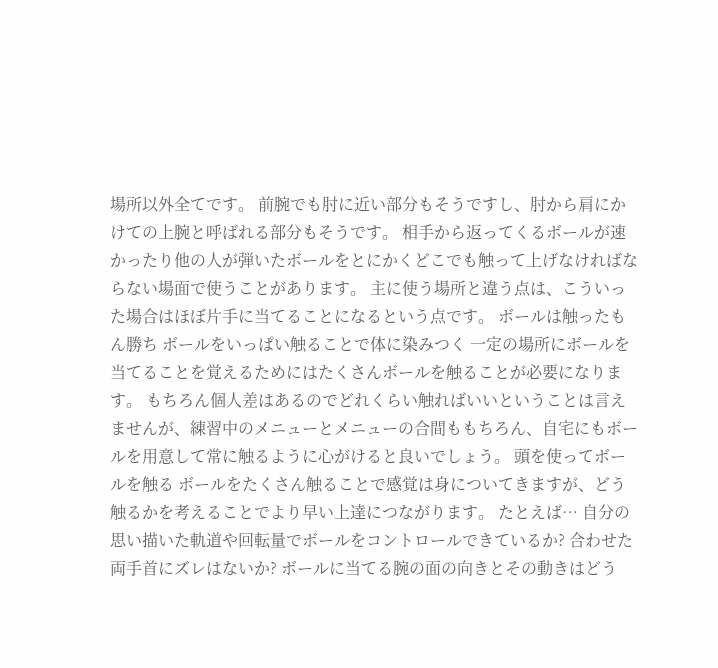場所以外全てです。 前腕でも肘に近い部分もそうですし、肘から肩にかけての上腕と呼ばれる部分もそうです。 相手から返ってくるボールが速かったり他の人が弾いたボールをとにかくどこでも触って上げなければならない場面で使うことがあります。 主に使う場所と違う点は、こういった場合はほぼ片手に当てることになるという点です。 ボールは触ったもん勝ち ボールをいっぱい触ることで体に染みつく 一定の場所にボールを当てることを覚えるためにはたくさんボールを触ることが必要になります。 もちろん個人差はあるのでどれくらい触ればいいということは言えませんが、練習中のメニューとメニューの合間ももちろん、自宅にもボールを用意して常に触るように心がけると良いでしょう。 頭を使ってボールを触る ボールをたくさん触ることで感覚は身についてきますが、どう触るかを考えることでより早い上達につながります。 たとえば… 自分の思い描いた軌道や回転量でボールをコントロールできているか? 合わせた両手首にズレはないか? ボールに当てる腕の面の向きとその動きはどう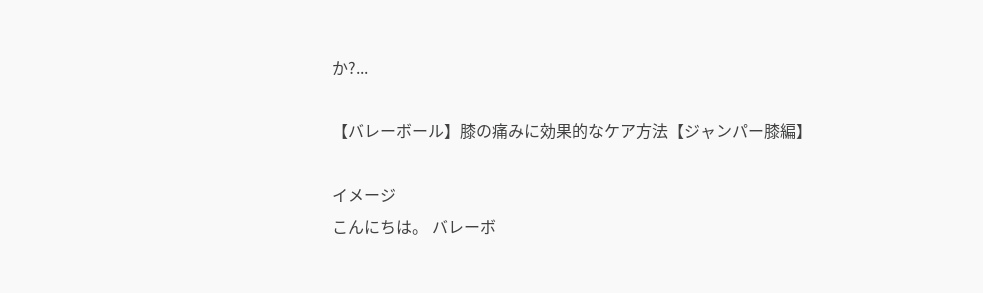か?...

【バレーボール】膝の痛みに効果的なケア方法【ジャンパー膝編】

イメージ
こんにちは。 バレーボ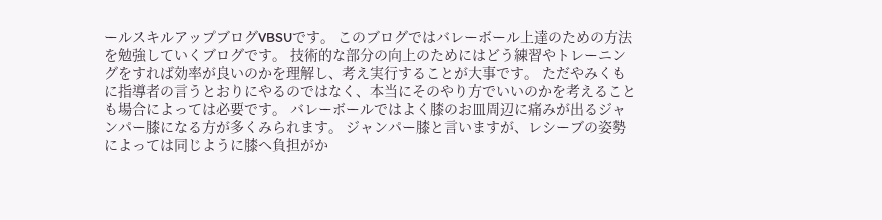ールスキルアップブログVBSUです。 このブログではバレーボール上達のための方法を勉強していくブログです。 技術的な部分の向上のためにはどう練習やトレーニングをすれば効率が良いのかを理解し、考え実行することが大事です。 ただやみくもに指導者の言うとおりにやるのではなく、本当にそのやり方でいいのかを考えることも場合によっては必要です。 バレーボールではよく膝のお皿周辺に痛みが出るジャンパー膝になる方が多くみられます。 ジャンパー膝と言いますが、レシーブの姿勢によっては同じように膝へ負担がか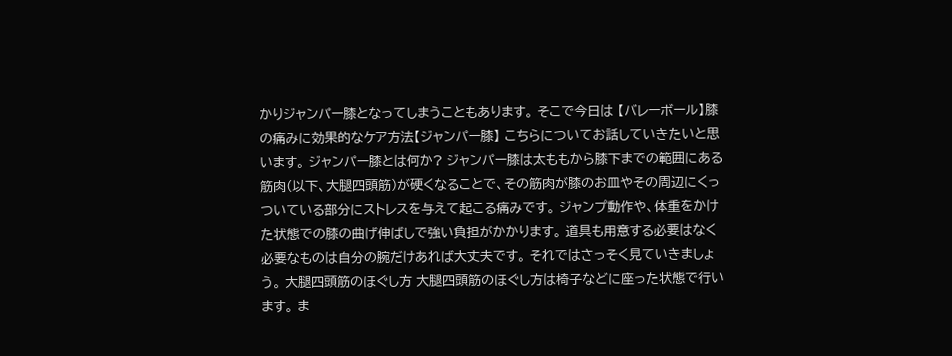かりジャンパー膝となってしまうこともあります。 そこで今日は 【バレーボール】膝の痛みに効果的なケア方法【ジャンパー膝】 こちらについてお話していきたいと思います。 ジャンパー膝とは何か? ジャンパー膝は太ももから膝下までの範囲にある筋肉(以下、大腿四頭筋)が硬くなることで、その筋肉が膝のお皿やその周辺にくっついている部分にストレスを与えて起こる痛みです。 ジャンプ動作や、体重をかけた状態での膝の曲げ伸ばしで強い負担がかかります。 道具も用意する必要はなく必要なものは自分の腕だけあれば大丈夫です。 それではさっそく見ていきましょう。 大腿四頭筋のほぐし方 大腿四頭筋のほぐし方は椅子などに座った状態で行います。 ま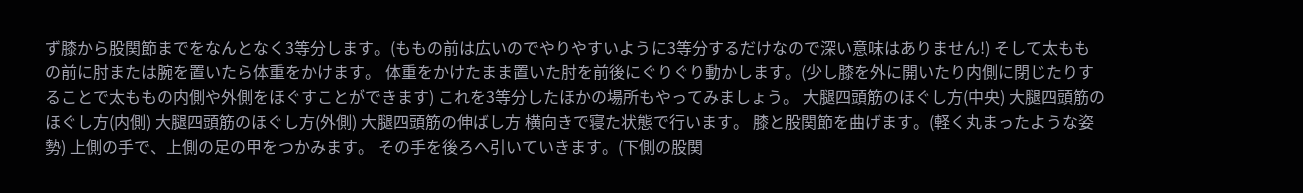ず膝から股関節までをなんとなく3等分します。(ももの前は広いのでやりやすいように3等分するだけなので深い意味はありません!) そして太ももの前に肘または腕を置いたら体重をかけます。 体重をかけたまま置いた肘を前後にぐりぐり動かします。(少し膝を外に開いたり内側に閉じたりすることで太ももの内側や外側をほぐすことができます) これを3等分したほかの場所もやってみましょう。 大腿四頭筋のほぐし方(中央) 大腿四頭筋のほぐし方(内側) 大腿四頭筋のほぐし方(外側) 大腿四頭筋の伸ばし方 横向きで寝た状態で行います。 膝と股関節を曲げます。(軽く丸まったような姿勢) 上側の手で、上側の足の甲をつかみます。 その手を後ろへ引いていきます。(下側の股関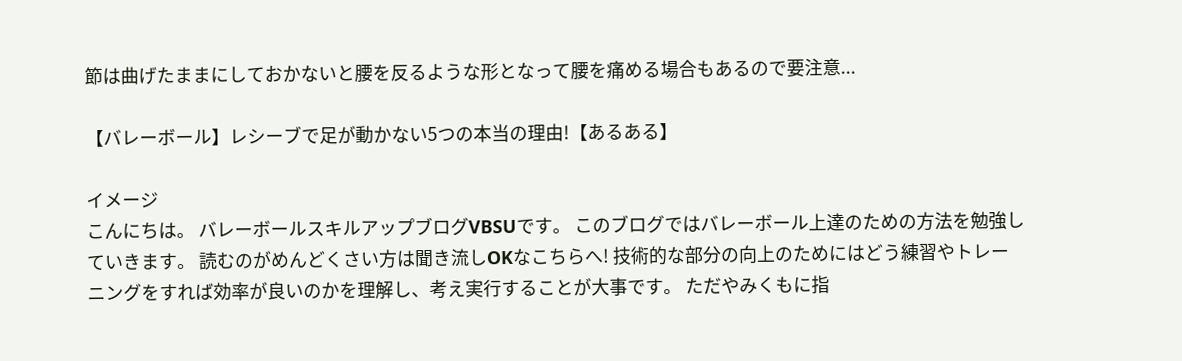節は曲げたままにしておかないと腰を反るような形となって腰を痛める場合もあるので要注意...

【バレーボール】レシーブで足が動かない5つの本当の理由!【あるある】

イメージ
こんにちは。 バレーボールスキルアップブログVBSUです。 このブログではバレーボール上達のための方法を勉強していきます。 読むのがめんどくさい方は聞き流しOKなこちらへ! 技術的な部分の向上のためにはどう練習やトレーニングをすれば効率が良いのかを理解し、考え実行することが大事です。 ただやみくもに指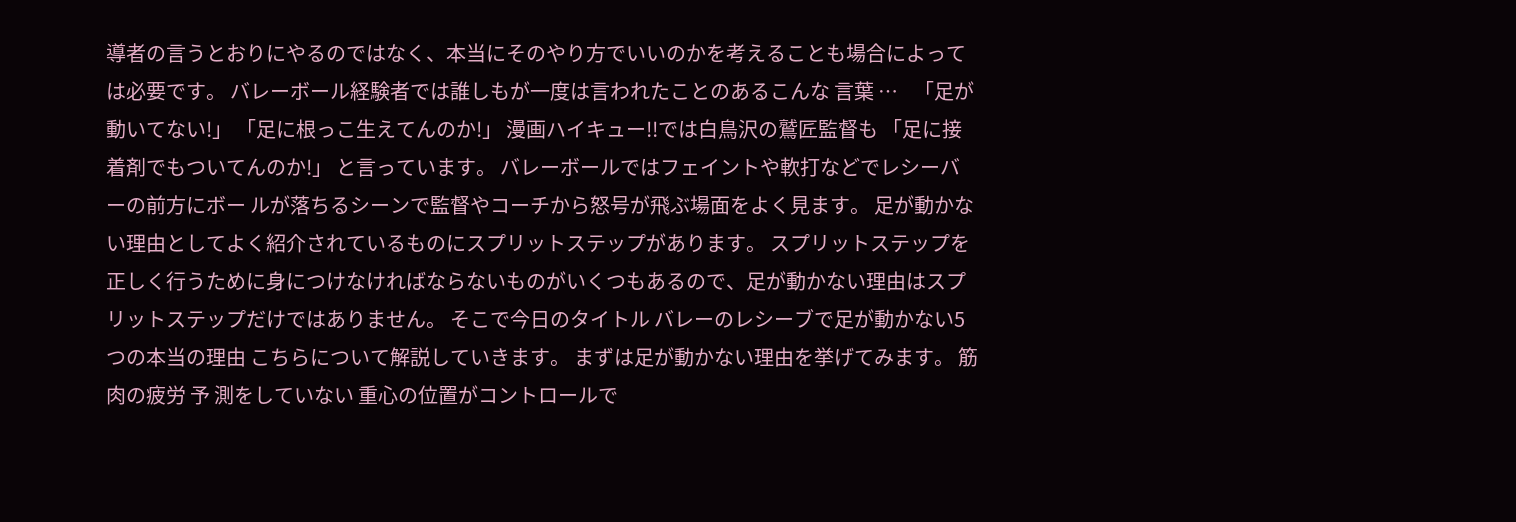導者の言うとおりにやるのではなく、本当にそのやり方でいいのかを考えることも場合によっては必要です。 バレーボール経験者では誰しもが一度は言われたことのあるこんな 言葉 …    「足が動いてない!」 「足に根っこ生えてんのか!」 漫画ハイキュー!!では白鳥沢の鷲匠監督も 「足に接着剤でもついてんのか!」 と言っています。 バレーボールではフェイントや軟打などでレシーバーの前方にボー ルが落ちるシーンで監督やコーチから怒号が飛ぶ場面をよく見ます。 足が動かない理由としてよく紹介されているものにスプリットステップがあります。 スプリットステップを正しく行うために身につけなければならないものがいくつもあるので、足が動かない理由はスプリットステップだけではありません。 そこで今日のタイトル バレーのレシーブで足が動かない5つの本当の理由 こちらについて解説していきます。 まずは足が動かない理由を挙げてみます。 筋肉の疲労 予 測をしていない 重心の位置がコントロールで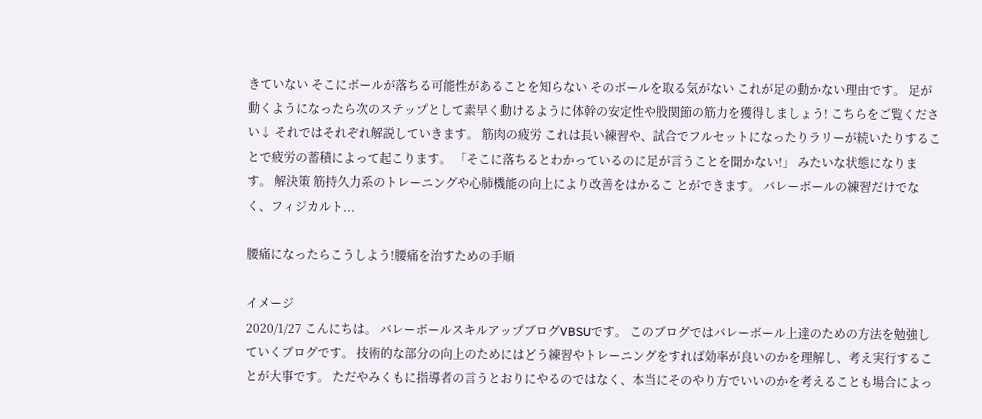きていない そこにボールが落ちる可能性があることを知らない そのボールを取る気がない これが足の動かない理由です。 足が動くようになったら次のステップとして素早く動けるように体幹の安定性や股関節の筋力を獲得しましょう! こちらをご覧ください↓ それではそれぞれ解説していきます。 筋肉の疲労 これは長い練習や、試合でフルセットになったりラリーが続いたりすることで疲労の蓄積によって起こります。 「そこに落ちるとわかっているのに足が言うことを聞かない!」 みたいな状態になります。 解決策 筋持久力系のトレーニングや心肺機能の向上により改善をはかるこ とができます。 バレーボールの練習だけでなく、フィジカルト...

腰痛になったらこうしよう!腰痛を治すための手順

イメージ
2020/1/27 こんにちは。 バレーボールスキルアップブログVBSUです。 このブログではバレーボール上達のための方法を勉強していくブログです。 技術的な部分の向上のためにはどう練習やトレーニングをすれば効率が良いのかを理解し、考え実行することが大事です。 ただやみくもに指導者の言うとおりにやるのではなく、本当にそのやり方でいいのかを考えることも場合によっ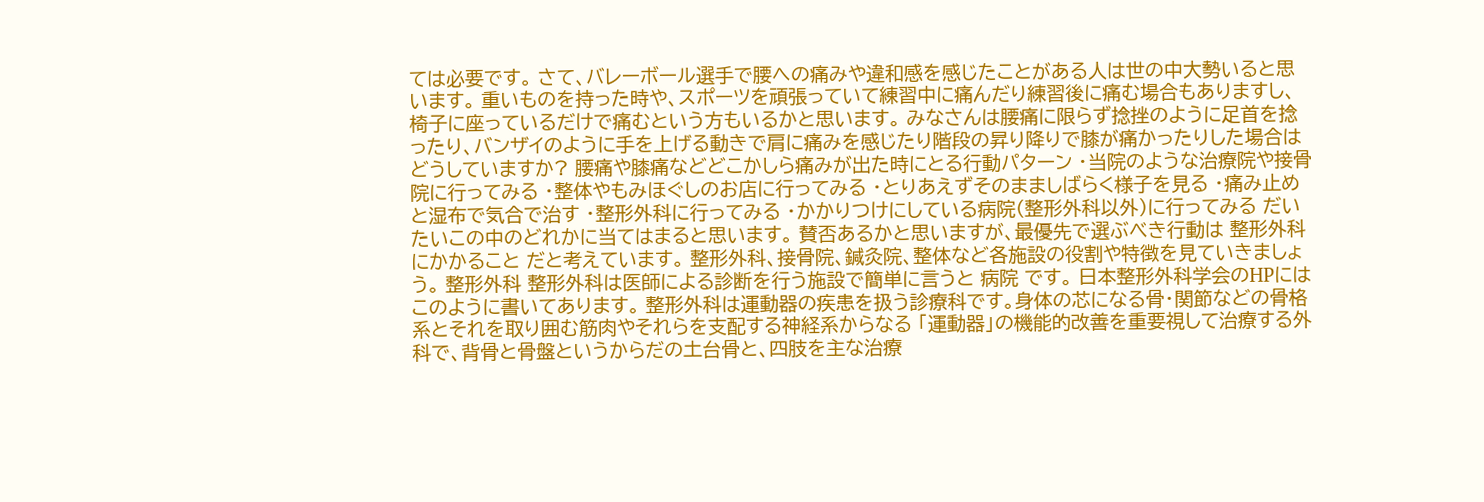ては必要です。 さて、バレーボール選手で腰への痛みや違和感を感じたことがある人は世の中大勢いると思います。 重いものを持った時や、スポーツを頑張っていて練習中に痛んだり練習後に痛む場合もありますし、椅子に座っているだけで痛むという方もいるかと思います。 みなさんは腰痛に限らず捻挫のように足首を捻ったり、バンザイのように手を上げる動きで肩に痛みを感じたり階段の昇り降りで膝が痛かったりした場合はどうしていますか? 腰痛や膝痛などどこかしら痛みが出た時にとる行動パターン ・当院のような治療院や接骨院に行ってみる ・整体やもみほぐしのお店に行ってみる ・とりあえずそのまましばらく様子を見る ・痛み止めと湿布で気合で治す ・整形外科に行ってみる ・かかりつけにしている病院(整形外科以外)に行ってみる だいたいこの中のどれかに当てはまると思います。 賛否あるかと思いますが、最優先で選ぶべき行動は 整形外科にかかること だと考えています。 整形外科、接骨院、鍼灸院、整体など各施設の役割や特徴を見ていきましょう。 整形外科 整形外科は医師による診断を行う施設で簡単に言うと 病院 です。 日本整形外科学会のHPにはこのように書いてあります。 整形外科は運動器の疾患を扱う診療科です。身体の芯になる骨・関節などの骨格系とそれを取り囲む筋肉やそれらを支配する神経系からなる 「運動器」の機能的改善を重要視して治療する外科で、背骨と骨盤というからだの土台骨と、四肢を主な治療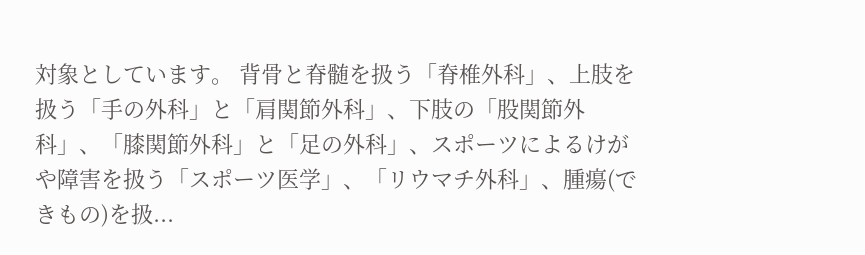対象としています。 背骨と脊髄を扱う「脊椎外科」、上肢を扱う「手の外科」と「肩関節外科」、下肢の「股関節外科」、「膝関節外科」と「足の外科」、スポーツによるけがや障害を扱う「スポーツ医学」、「リウマチ外科」、腫瘍(できもの)を扱...